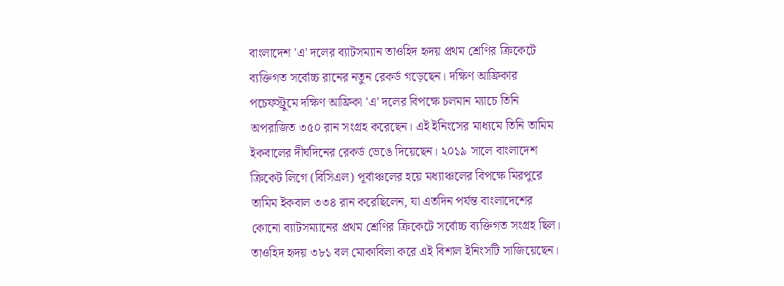বাংলাদেশ 'এ' দলের ব্যাটসম্যান তাওহিদ হৃদয় প্রথম শ্রেণির ক্রিকেটে ব্যক্তিগত সর্বোচ্চ রানের নতুন রেকর্ড গড়েছেন। দক্ষিণ আফ্রিকার পচেফস্ট্রুমে দক্ষিণ আফ্রিকা 'এ' দলের বিপক্ষে চলমান ম্যাচে তিনি অপরাজিত ৩৫০ রান সংগ্রহ করেছেন। এই ইনিংসের মাধ্যমে তিনি তামিম ইকবালের দীর্ঘদিনের রেকর্ড ভেঙে দিয়েছেন। ২০১৯ সালে বাংলাদেশ ক্রিকেট লিগে (বিসিএল) পূর্বাঞ্চলের হয়ে মধ্যাঞ্চলের বিপক্ষে মিরপুরে তামিম ইকবাল ৩৩৪ রান করেছিলেন, যা এতদিন পর্যন্ত বাংলাদেশের কোনো ব্যাটসম্যানের প্রথম শ্রেণির ক্রিকেটে সর্বোচ্চ ব্যক্তিগত সংগ্রহ ছিল।
তাওহিদ হৃদয় ৩৮১ বল মোকাবিলা করে এই বিশাল ইনিংসটি সাজিয়েছেন।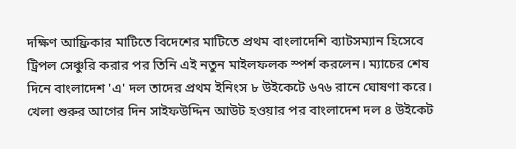দক্ষিণ আফ্রিকার মাটিতে বিদেশের মাটিতে প্রথম বাংলাদেশি ব্যাটসম্যান হিসেবে ট্রিপল সেঞ্চুরি করার পর তিনি এই নতুন মাইলফলক স্পর্শ করলেন। ম্যাচের শেষ দিনে বাংলাদেশ 'এ' দল তাদের প্রথম ইনিংস ৮ উইকেটে ৬৭৬ রানে ঘোষণা করে। খেলা শুরুর আগের দিন সাইফউদ্দিন আউট হওয়ার পর বাংলাদেশ দল ৪ উইকেট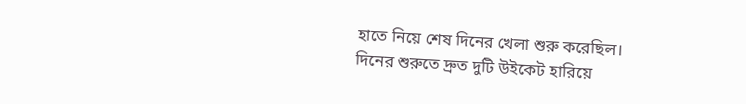হাতে নিয়ে শেষ দিনের খেলা শুরু করেছিল।
দিনের শুরুতে দ্রুত দুটি উইকেট হারিয়ে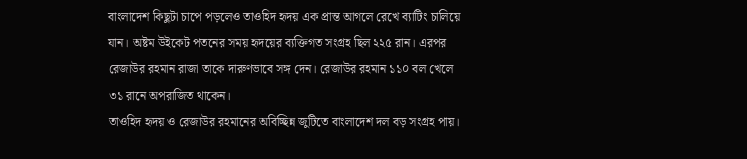বাংলাদেশ কিছুটা চাপে পড়লেও তাওহিদ হৃদয় এক প্রান্ত আগলে রেখে ব্যাটিং চালিয়ে যান। অষ্টম উইকেট পতনের সময় হৃদয়ের ব্যক্তিগত সংগ্রহ ছিল ২২৫ রান। এরপর রেজাউর রহমান রাজা তাকে দারুণভাবে সঙ্গ দেন। রেজাউর রহমান ১১০ বল খেলে ৩১ রানে অপরাজিত থাকেন।
তাওহিদ হৃদয় ও রেজাউর রহমানের অবিচ্ছিন্ন জুটিতে বাংলাদেশ দল বড় সংগ্রহ পায়।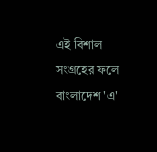এই বিশাল সংগ্রহের ফলে বাংলাদেশ 'এ'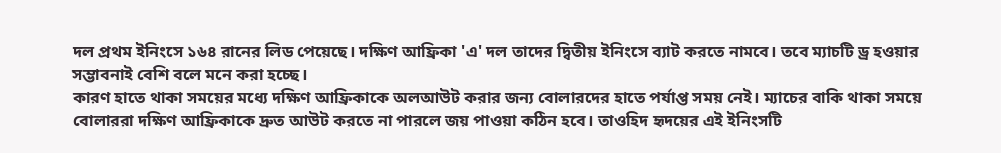দল প্রথম ইনিংসে ১৬৪ রানের লিড পেয়েছে। দক্ষিণ আফ্রিকা 'এ' দল তাদের দ্বিতীয় ইনিংসে ব্যাট করতে নামবে। তবে ম্যাচটি ড্র হওয়ার সম্ভাবনাই বেশি বলে মনে করা হচ্ছে।
কারণ হাতে থাকা সময়ের মধ্যে দক্ষিণ আফ্রিকাকে অলআউট করার জন্য বোলারদের হাতে পর্যাপ্ত সময় নেই। ম্যাচের বাকি থাকা সময়ে বোলাররা দক্ষিণ আফ্রিকাকে দ্রুত আউট করতে না পারলে জয় পাওয়া কঠিন হবে। তাওহিদ হৃদয়ের এই ইনিংসটি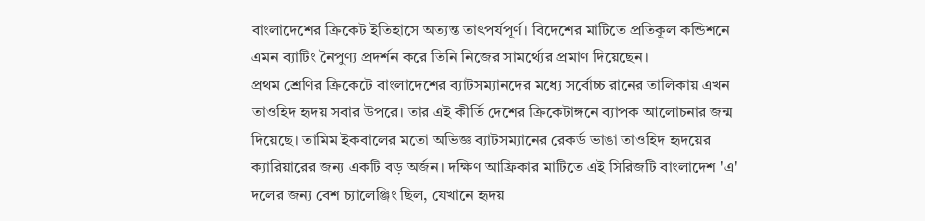বাংলাদেশের ক্রিকেট ইতিহাসে অত্যন্ত তাৎপর্যপূর্ণ। বিদেশের মাটিতে প্রতিকূল কন্ডিশনে এমন ব্যাটিং নৈপুণ্য প্রদর্শন করে তিনি নিজের সামর্থ্যের প্রমাণ দিয়েছেন।
প্রথম শ্রেণির ক্রিকেটে বাংলাদেশের ব্যাটসম্যানদের মধ্যে সর্বোচ্চ রানের তালিকায় এখন তাওহিদ হৃদয় সবার উপরে। তার এই কীর্তি দেশের ক্রিকেটাঙ্গনে ব্যাপক আলোচনার জন্ম দিয়েছে। তামিম ইকবালের মতো অভিজ্ঞ ব্যাটসম্যানের রেকর্ড ভাঙা তাওহিদ হৃদয়ের ক্যারিয়ারের জন্য একটি বড় অর্জন। দক্ষিণ আফ্রিকার মাটিতে এই সিরিজটি বাংলাদেশ 'এ' দলের জন্য বেশ চ্যালেঞ্জিং ছিল, যেখানে হৃদয়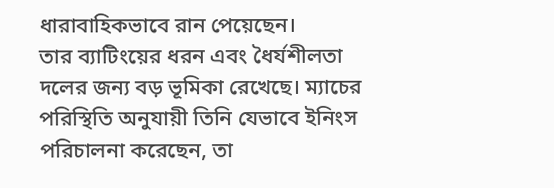ধারাবাহিকভাবে রান পেয়েছেন।
তার ব্যাটিংয়ের ধরন এবং ধৈর্যশীলতা দলের জন্য বড় ভূমিকা রেখেছে। ম্যাচের পরিস্থিতি অনুযায়ী তিনি যেভাবে ইনিংস পরিচালনা করেছেন, তা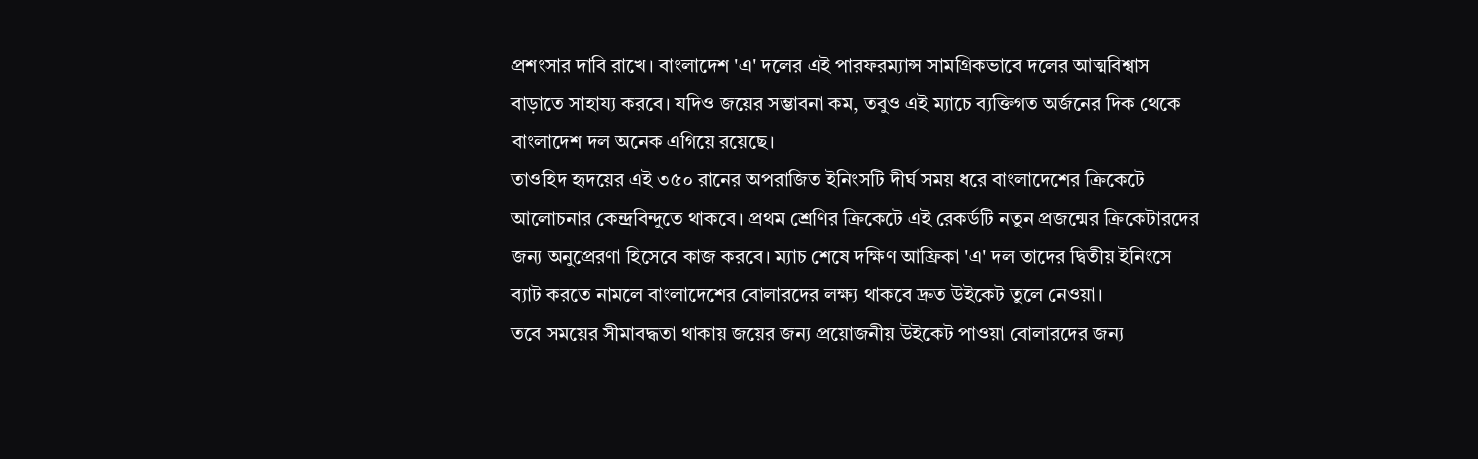প্রশংসার দাবি রাখে। বাংলাদেশ 'এ' দলের এই পারফরম্যান্স সামগ্রিকভাবে দলের আত্মবিশ্বাস বাড়াতে সাহায্য করবে। যদিও জয়ের সম্ভাবনা কম, তবুও এই ম্যাচে ব্যক্তিগত অর্জনের দিক থেকে বাংলাদেশ দল অনেক এগিয়ে রয়েছে।
তাওহিদ হৃদয়ের এই ৩৫০ রানের অপরাজিত ইনিংসটি দীর্ঘ সময় ধরে বাংলাদেশের ক্রিকেটে আলোচনার কেন্দ্রবিন্দুতে থাকবে। প্রথম শ্রেণির ক্রিকেটে এই রেকর্ডটি নতুন প্রজন্মের ক্রিকেটারদের জন্য অনুপ্রেরণা হিসেবে কাজ করবে। ম্যাচ শেষে দক্ষিণ আফ্রিকা 'এ' দল তাদের দ্বিতীয় ইনিংসে ব্যাট করতে নামলে বাংলাদেশের বোলারদের লক্ষ্য থাকবে দ্রুত উইকেট তুলে নেওয়া।
তবে সময়ের সীমাবদ্ধতা থাকায় জয়ের জন্য প্রয়োজনীয় উইকেট পাওয়া বোলারদের জন্য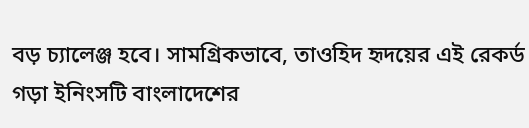বড় চ্যালেঞ্জ হবে। সামগ্রিকভাবে, তাওহিদ হৃদয়ের এই রেকর্ড গড়া ইনিংসটি বাংলাদেশের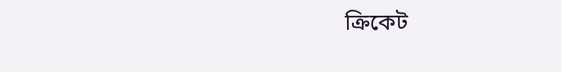ক্রিকেট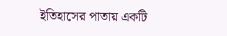ইতিহাসের পাতায় একটি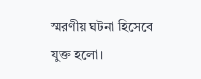স্মরণীয় ঘটনা হিসেবে যুক্ত হলো।